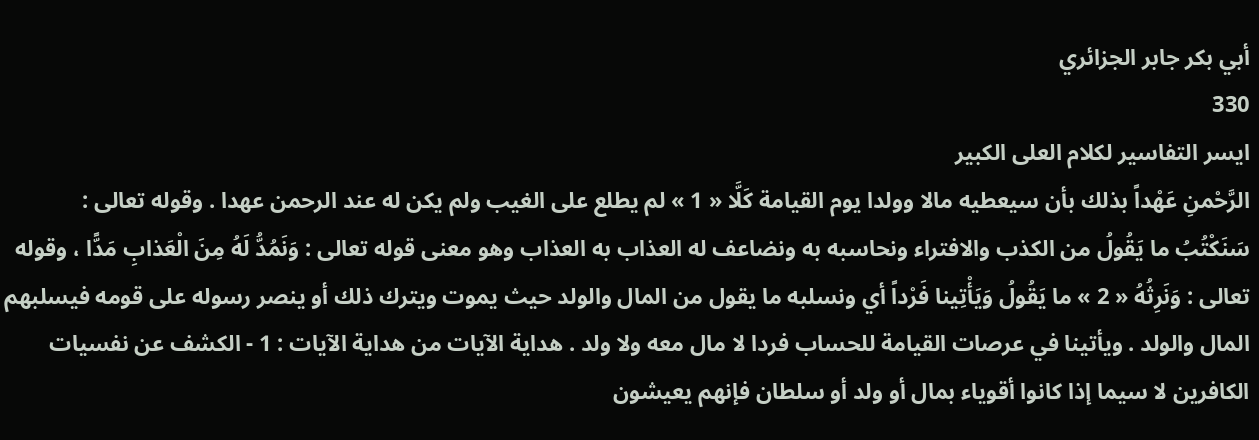أبي بكر جابر الجزائري
330
ايسر التفاسير لكلام العلى الكبير
الرَّحْمنِ عَهْداً بذلك بأن سيعطيه مالا وولدا يوم القيامة كَلَّا « 1 » لم يطلع على الغيب ولم يكن له عند الرحمن عهدا . وقوله تعالى : سَنَكْتُبُ ما يَقُولُ من الكذب والافتراء ونحاسبه به ونضاعف له العذاب به العذاب وهو معنى قوله تعالى : وَنَمُدُّ لَهُ مِنَ الْعَذابِ مَدًّا ، وقوله تعالى : وَنَرِثُهُ « 2 » ما يَقُولُ وَيَأْتِينا فَرْداً أي ونسلبه ما يقول من المال والولد حيث يموت ويترك ذلك أو ينصر رسوله على قومه فيسلبهم المال والولد . ويأتينا في عرصات القيامة للحساب فردا لا مال معه ولا ولد . هداية الآيات من هداية الآيات : 1 - الكشف عن نفسيات الكافرين لا سيما إذا كانوا أقوياء بمال أو ولد أو سلطان فإنهم يعيشون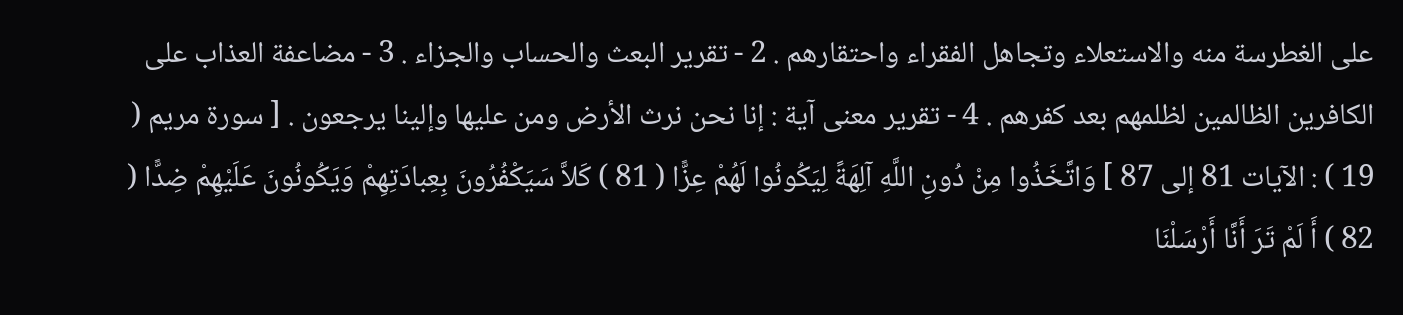على الغطرسة منه والاستعلاء وتجاهل الفقراء واحتقارهم . 2 - تقرير البعث والحساب والجزاء . 3 - مضاعفة العذاب على الكافرين الظالمين لظلمهم بعد كفرهم . 4 - تقرير معنى آية : إنا نحن نرث الأرض ومن عليها وإلينا يرجعون . [ سورة مريم ( 19 ) : الآيات 81 إلى 87 ] وَاتَّخَذُوا مِنْ دُونِ اللَّهِ آلِهَةً لِيَكُونُوا لَهُمْ عِزًّا ( 81 ) كَلاَّ سَيَكْفُرُونَ بِعِبادَتِهِمْ وَيَكُونُونَ عَلَيْهِمْ ضِدًّا ( 82 ) أَ لَمْ تَرَ أَنَّا أَرْسَلْنَا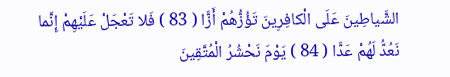الشَّياطِينَ عَلَى الْكافِرِينَ تَؤُزُّهُمْ أَزًّا ( 83 ) فَلا تَعْجَلْ عَلَيْهِمْ إِنَّما نَعُدُّ لَهُمْ عَدًّا ( 84 ) يَوْمَ نَحْشُرُ الْمُتَّقِينَ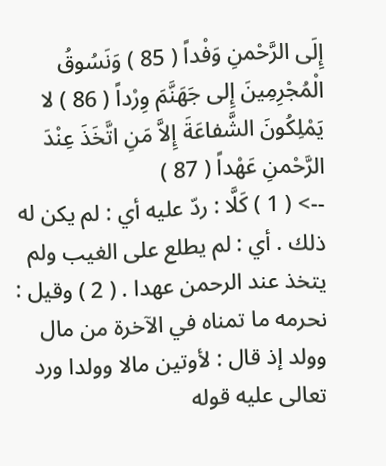إِلَى الرَّحْمنِ وَفْداً ( 85 ) وَنَسُوقُ الْمُجْرِمِينَ إِلى جَهَنَّمَ وِرْداً ( 86 ) لا يَمْلِكُونَ الشَّفاعَةَ إِلاَّ مَنِ اتَّخَذَ عِنْدَ الرَّحْمنِ عَهْداً ( 87 )
--> ( 1 ) كَلَّا : ردّ عليه أي : لم يكن له ذلك . أي : لم يطلع على الغيب ولم يتخذ عند الرحمن عهدا . ( 2 ) وقيل : نحرمه ما تمناه في الآخرة من مال وولد إذ قال : لأوتين مالا وولدا ورد تعالى عليه قوله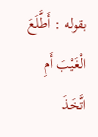بقوله : أَطَّلَعَ الْغَيْبَ أَمِ اتَّخَذَ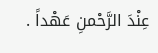عِنْدَ الرَّحْمنِ عَهْداً .